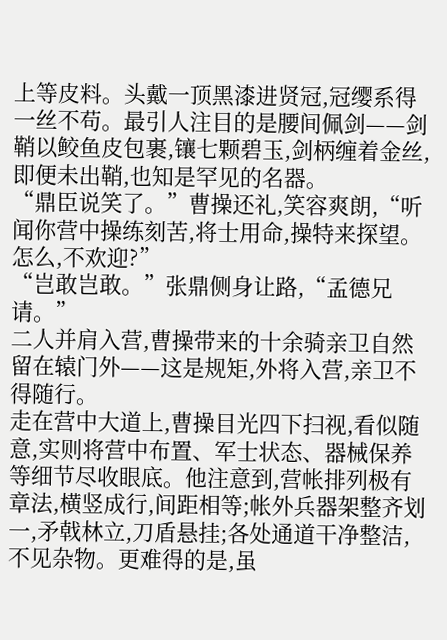上等皮料。头戴一顶黑漆进贤冠,冠缨系得一丝不苟。最引人注目的是腰间佩剑——剑鞘以鲛鱼皮包裹,镶七颗碧玉,剑柄缠着金丝,即便未出鞘,也知是罕见的名器。
“鼎臣说笑了。”曹操还礼,笑容爽朗,“听闻你营中操练刻苦,将士用命,操特来探望。怎么,不欢迎?”
“岂敢岂敢。”张鼎侧身让路,“孟德兄请。”
二人并肩入营,曹操带来的十余骑亲卫自然留在辕门外——这是规矩,外将入营,亲卫不得随行。
走在营中大道上,曹操目光四下扫视,看似随意,实则将营中布置、军士状态、器械保养等细节尽收眼底。他注意到,营帐排列极有章法,横竖成行,间距相等;帐外兵器架整齐划一,矛戟林立,刀盾悬挂;各处通道干净整洁,不见杂物。更难得的是,虽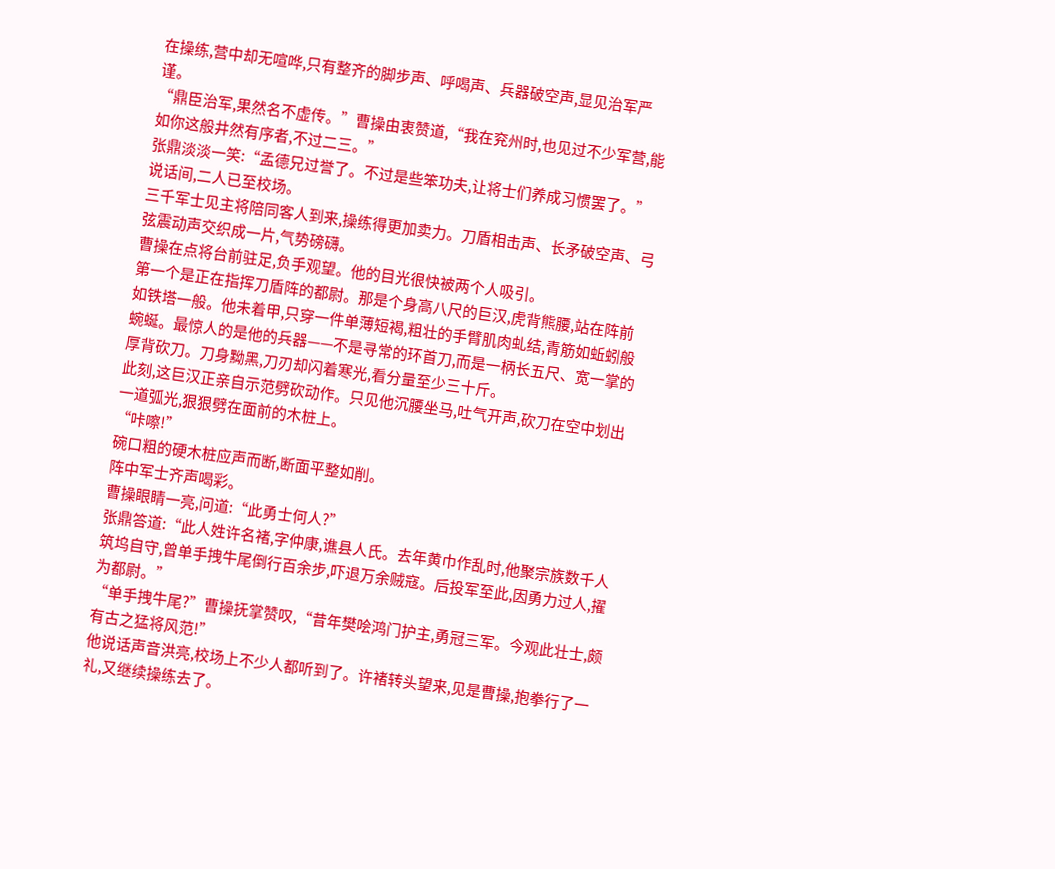在操练,营中却无喧哗,只有整齐的脚步声、呼喝声、兵器破空声,显见治军严谨。
“鼎臣治军,果然名不虚传。”曹操由衷赞道,“我在兖州时,也见过不少军营,能如你这般井然有序者,不过二三。”
张鼎淡淡一笑:“孟德兄过誉了。不过是些笨功夫,让将士们养成习惯罢了。”
说话间,二人已至校场。
三千军士见主将陪同客人到来,操练得更加卖力。刀盾相击声、长矛破空声、弓弦震动声交织成一片,气势磅礴。
曹操在点将台前驻足,负手观望。他的目光很快被两个人吸引。
第一个是正在指挥刀盾阵的都尉。那是个身高八尺的巨汉,虎背熊腰,站在阵前如铁塔一般。他未着甲,只穿一件单薄短褐,粗壮的手臂肌肉虬结,青筋如蚯蚓般蜿蜒。最惊人的是他的兵器——不是寻常的环首刀,而是一柄长五尺、宽一掌的厚背砍刀。刀身黝黑,刀刃却闪着寒光,看分量至少三十斤。
此刻,这巨汉正亲自示范劈砍动作。只见他沉腰坐马,吐气开声,砍刀在空中划出一道弧光,狠狠劈在面前的木桩上。
“咔嚓!”
碗口粗的硬木桩应声而断,断面平整如削。
阵中军士齐声喝彩。
曹操眼睛一亮,问道:“此勇士何人?”
张鼎答道:“此人姓许名褚,字仲康,谯县人氏。去年黄巾作乱时,他聚宗族数千人筑坞自守,曾单手拽牛尾倒行百余步,吓退万余贼寇。后投军至此,因勇力过人,擢为都尉。”
“单手拽牛尾?”曹操抚掌赞叹,“昔年樊哙鸿门护主,勇冠三军。今观此壮士,颇有古之猛将风范!”
他说话声音洪亮,校场上不少人都听到了。许褚转头望来,见是曹操,抱拳行了一礼,又继续操练去了。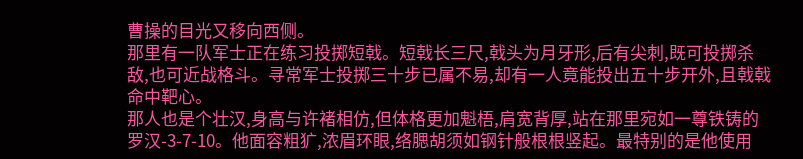曹操的目光又移向西侧。
那里有一队军士正在练习投掷短戟。短戟长三尺,戟头为月牙形,后有尖刺,既可投掷杀敌,也可近战格斗。寻常军士投掷三十步已属不易,却有一人竟能投出五十步开外,且戟戟命中靶心。
那人也是个壮汉,身高与许褚相仿,但体格更加魁梧,肩宽背厚,站在那里宛如一尊铁铸的罗汉-3-7-10。他面容粗犷,浓眉环眼,络腮胡须如钢针般根根竖起。最特别的是他使用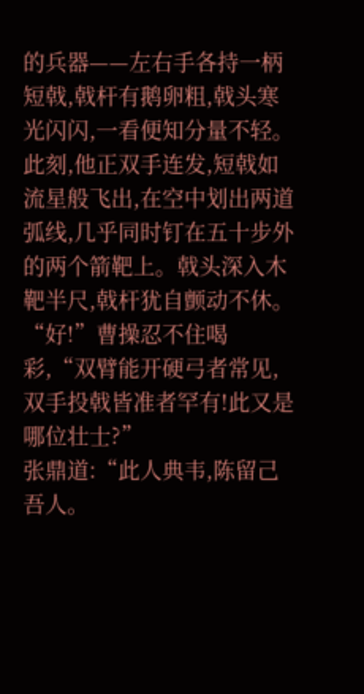的兵器——左右手各持一柄短戟,戟杆有鹅卵粗,戟头寒光闪闪,一看便知分量不轻。
此刻,他正双手连发,短戟如流星般飞出,在空中划出两道弧线,几乎同时钉在五十步外的两个箭靶上。戟头深入木靶半尺,戟杆犹自颤动不休。
“好!”曹操忍不住喝彩,“双臂能开硬弓者常见,双手投戟皆准者罕有!此又是哪位壮士?”
张鼎道:“此人典韦,陈留己吾人。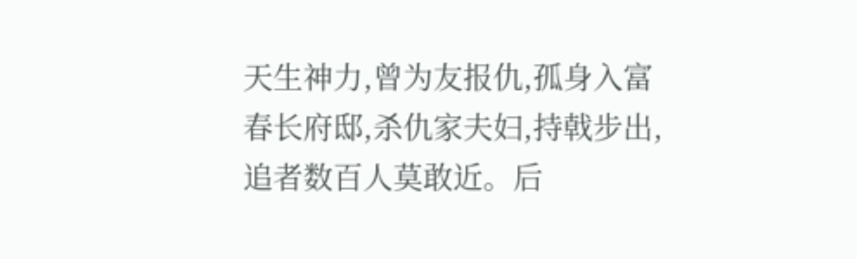天生神力,曾为友报仇,孤身入富春长府邸,杀仇家夫妇,持戟步出,追者数百人莫敢近。后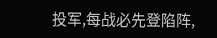投军,每战必先登陷阵,